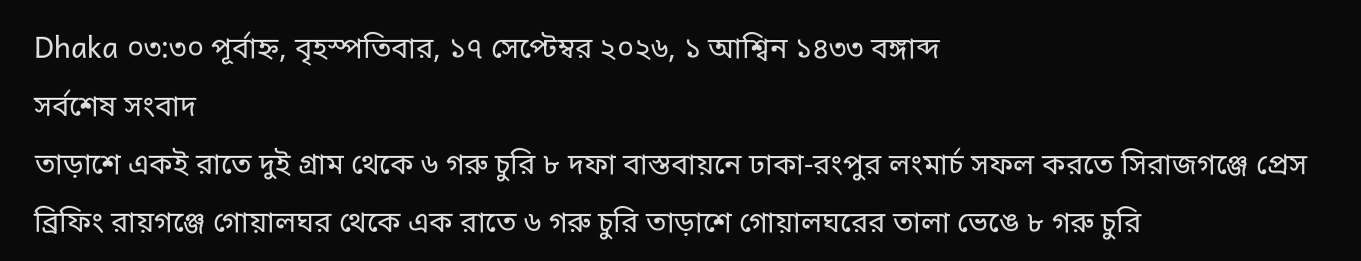Dhaka ০৩:৩০ পূর্বাহ্ন, বৃহস্পতিবার, ১৭ সেপ্টেম্বর ২০২৬, ১ আশ্বিন ১৪৩৩ বঙ্গাব্দ
সর্বশেষ সংবাদ
তাড়াশে একই রাতে দুই গ্রাম থেকে ৬ গরু চুরি ৮ দফা বাস্তবায়নে ঢাকা-রংপুর লংমার্চ সফল করতে সিরাজগঞ্জে প্রেস ব্রিফিং রায়গঞ্জে গোয়ালঘর থেকে এক রাতে ৬ গরু চুরি তাড়াশে গোয়ালঘরের তালা ভেঙে ৮ গরু চুরি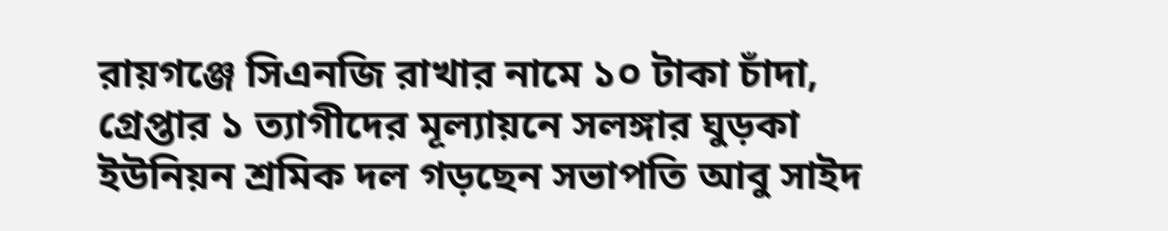রায়গঞ্জে সিএনজি রাখার নামে ১০ টাকা চাঁদা, গ্রেপ্তার ১ ত্যাগীদের মূল্যায়নে সলঙ্গার ঘুড়কা ইউনিয়ন শ্রমিক দল গড়ছেন সভাপতি আবু সাইদ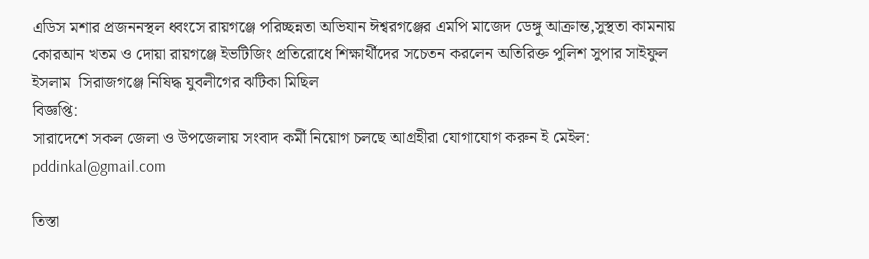এডিস মশার প্রজননস্থল ধ্বংসে রায়গঞ্জে পরিচ্ছন্নতা অভিযান ঈশ্বরগঞ্জের এমপি মাজেদ ডেঙ্গু আক্রান্ত,সুস্থতা কামনায় কোরআন খতম ও দোয়া রায়গঞ্জে ইভটিজিং প্রতিরোধে শিক্ষার্থীদের সচেতন করলেন অতিরিক্ত পুলিশ সুপার সাইফুল ইসলাম  সিরাজগঞ্জে নিষিদ্ধ যুবলীগের ঝটিকা মিছিল
বিজ্ঞপ্তি:
সারাদেশে সকল জেলা ও উপজেলায় সংবাদ কর্মী নিয়োগ চলছে আগ্রহীরা যোগাযোগ করুন ই মেইল: pddinkal@gmail.com

তিস্তা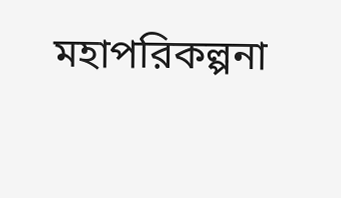মহাপরিকল্পনা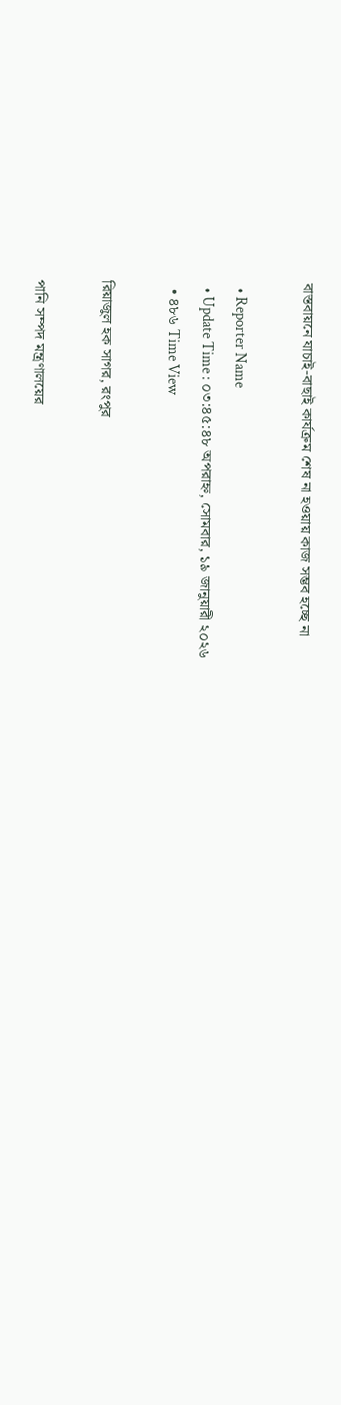বাস্তবায়নে যাচাই-বাছাই কার্যক্রম শেষ না হওয়ায় কাজ সম্ভব হচ্ছে না

  • Reporter Name
  • Update Time : ০৩:৪৫:৪৮ অপরাহ্ন, সোমবার, ১৯ জানুয়ারী ২০২৬
  • ৪৮৬ Time View

রিয়াজুল হক সাগর, রংপুর

পানি সম্পদ মন্ত্রণালয়ের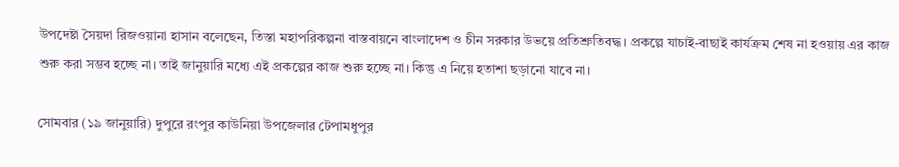উপদেষ্টা সৈয়দা রিজওয়ানা হাসান বলেছেন, তিস্তা মহাপরিকল্পনা বাস্তবায়নে বাংলাদেশ ও চীন সরকার উভয়ে প্রতিশ্রুতিবদ্ধ। প্রকল্পে যাচাই-বাছাই কার্যক্রম শেষ না হওয়ায় এর কাজ শুরু করা সম্ভব হচ্ছে না। তাই জানুয়ারি মধ্যে এই প্রকল্পের কাজ শুরু হচ্ছে না। কিন্তু এ নিয়ে হতাশা ছড়ানো যাবে না।

সোমবার (১৯ জানুয়ারি) দুপুরে রংপুর কাউনিয়া উপজেলার টেপামধুপুর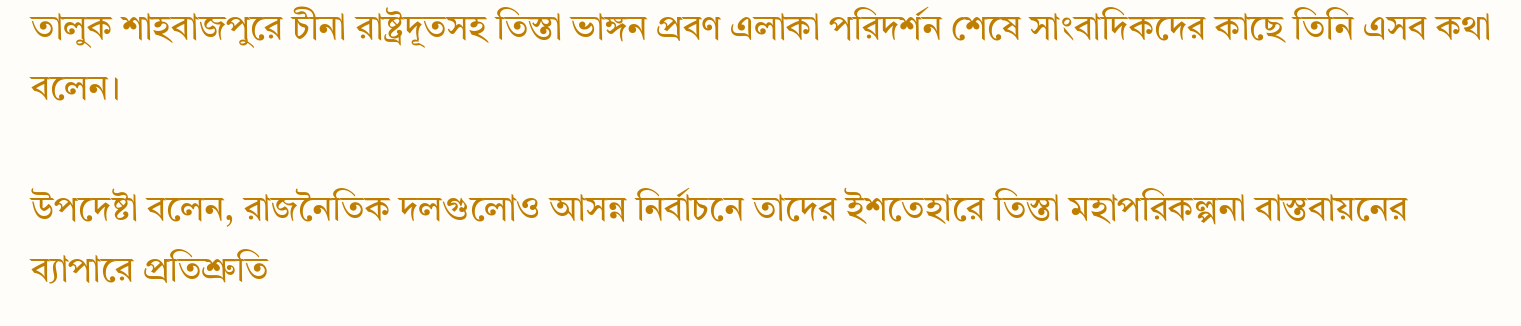তালুক শাহবাজপুরে চীনা রাষ্ট্রদূতসহ তিস্তা ভাঙ্গন প্রবণ এলাকা পরিদর্শন শেষে সাংবাদিকদের কাছে তিনি এসব কথা বলেন।

উপদেষ্টা বলেন, রাজনৈতিক দলগুলোও আসন্ন নির্বাচনে তাদের ইশতেহারে তিস্তা মহাপরিকল্পনা বাস্তবায়নের ব্যাপারে প্রতিশ্রুতি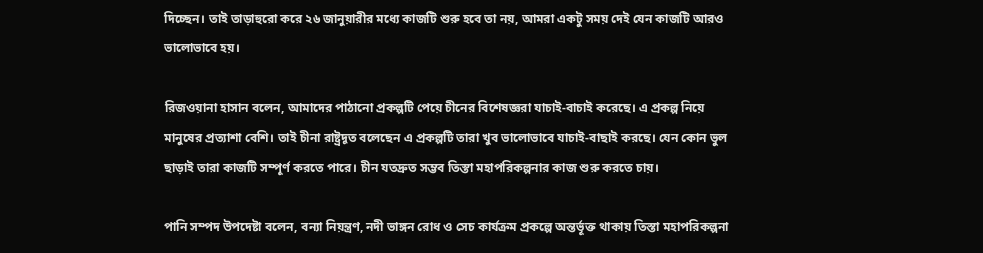দিচ্ছেন। তাই তাড়াহুরো করে ২৬ জানুয়ারীর মধ্যে কাজটি শুরু হবে তা নয়, আমরা একটু সময় দেই যেন কাজটি আরও ভালোভাবে হয়।

রিজওয়ানা হাসান বলেন, আমাদের পাঠানো প্রকল্পটি পেয়ে চীনের বিশেষজ্ঞরা যাচাই-বাচাই করেছে। এ প্রকল্প নিয়ে মানুষের প্রত্যাশা বেশি। তাই চীনা রাষ্ট্রদূত বলেছেন এ প্রকল্পটি তারা খুব ভালোভাবে যাচাই-বাছাই করছে। যেন কোন ভুল ছাড়াই তারা কাজটি সম্পূর্ণ করতে পারে। চীন যতদ্রুত সম্ভব তিস্তা মহাপরিকল্পনার কাজ শুরু করতে চায়।

পানি সম্পদ উপদেষ্টা বলেন, বন্যা নিয়ন্ত্রণ, নদী ভাঙ্গন রোধ ও সেচ কার্যক্রম প্রকল্পে অন্তর্ভূক্ত থাকায় তিস্তা মহাপরিকল্পনা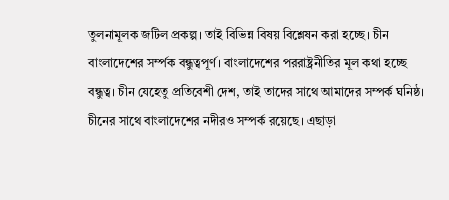তুলনামূলক জটিল প্রকল্প। তাই বিভিন্ন বিষয় বিশ্লেষন করা হচ্ছে। চীন বাংলাদেশের সর্ম্পক বন্ধুত্বপূর্ণ। বাংলাদেশের পররাষ্ট্রনীতির মূল কথা হচ্ছে বন্ধুত্ব। চীন যেহেতু প্রতিবেশী দেশ, তাই তাদের সাথে আমাদের সম্পর্ক ঘনিষ্ঠ। চীনের সাথে বাংলাদেশের নদীরও সম্পর্ক রয়েছে। এছাড়া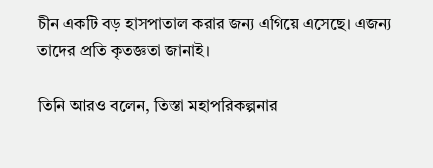চীন একটি বড় হাসপাতাল করার জন্য এগিয়ে এসেছে। এজন্য তাদের প্রতি কৃতজ্ঞতা জানাই।

তিনি আরও বলেন, তিস্তা মহাপরিকল্পনার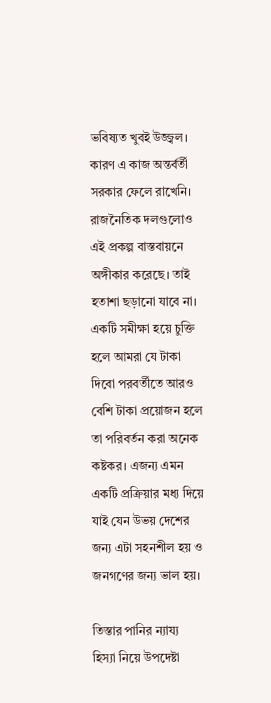ভবিষ্যত খুবই উজ্জ্বল। কারণ এ কাজ অন্তর্বর্তী সরকার ফেলে রাখেনি। রাজনৈতিক দলগুলোও এই প্রকল্প বাস্তবায়নে অঙ্গীকার করেছে। তাই হতাশা ছড়ানো যাবে না। একটি সমীক্ষা হয়ে চুক্তি হলে আমরা যে টাকা দিবো পরবর্তীতে আরও বেশি টাকা প্রয়োজন হলে তা পরিবর্তন করা অনেক কষ্টকর। এজন্য এমন একটি প্রক্রিয়ার মধ্য দিয়ে যাই যেন উভয় দেশের জন্য এটা সহনশীল হয় ও জনগণের জন্য ভাল হয়।

তিস্তার পানির ন্যায্য হিস্যা নিয়ে উপদেষ্টা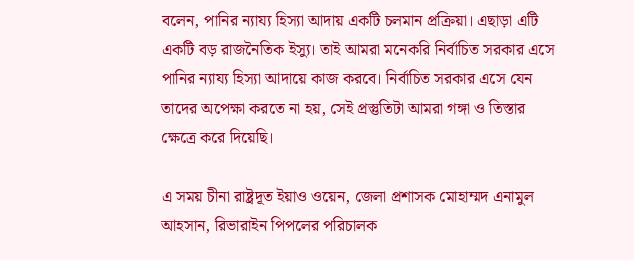বলেন, পানির ন্যায্য হিস্যা আদায় একটি চলমান প্রক্রিয়া। এছাড়া এটি একটি বড় রাজনৈতিক ইস্যু। তাই আমরা মনেকরি নির্বাচিত সরকার এসে পানির ন্যায্য হিস্যা আদায়ে কাজ করবে। নির্বাচিত সরকার এসে যেন তাদের অপেক্ষা করতে না হয়, সেই প্রস্তুতিটা আমরা গঙ্গা ও তিস্তার ক্ষেত্রে করে দিয়েছি।

এ সময় চীনা রাষ্ট্রদূত ইয়াও ওয়েন, জেলা প্রশাসক মোহাম্মদ এনামুল আহসান, রিভারাইন পিপলের পরিচালক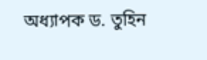অধ্যাপক ড. তুহিন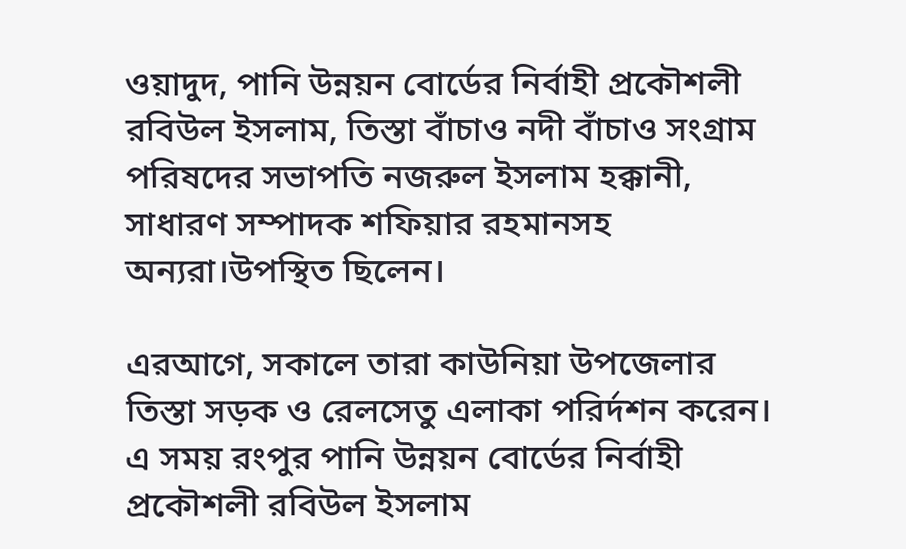ওয়াদুদ, পানি উন্নয়ন বোর্ডের নির্বাহী প্রকৌশলী রবিউল ইসলাম, তিস্তা বাঁচাও নদী বাঁচাও সংগ্রাম পরিষদের সভাপতি নজরুল ইসলাম হক্কানী, সাধারণ সম্পাদক শফিয়ার রহমানসহ অন্যরা।উপস্থিত ছিলেন।

এরআগে, সকালে তারা কাউনিয়া উপজেলার তিস্তা সড়ক ও রেলসেতু এলাকা পরির্দশন করেন। এ সময় রংপুর পানি উন্নয়ন বোর্ডের নির্বাহী প্রকৌশলী রবিউল ইসলাম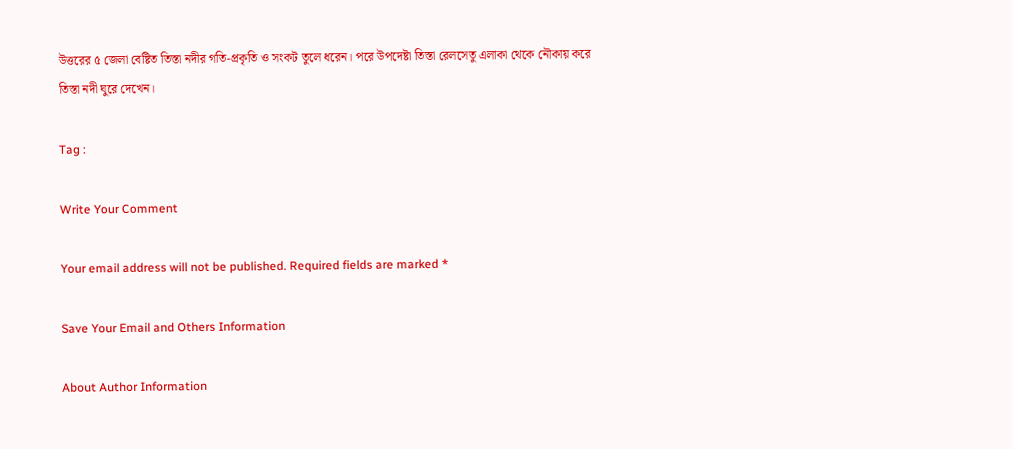উত্তরের ৫ জেলা বেষ্টিত তিস্তা নদীর গতি-প্রকৃতি ও সংকট তুলে ধরেন। পরে উপদেষ্টা তিস্তা রেলসেতু এলাকা থেকে নৌকায় করে তিস্তা নদী ঘুরে দেখেন।

Tag :

Write Your Comment

Your email address will not be published. Required fields are marked *

Save Your Email and Others Information

About Author Information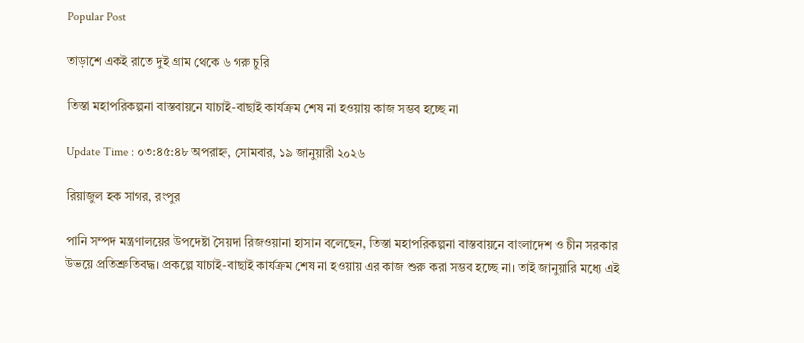Popular Post

তাড়াশে একই রাতে দুই গ্রাম থেকে ৬ গরু চুরি

তিস্তা মহাপরিকল্পনা বাস্তবায়নে যাচাই-বাছাই কার্যক্রম শেষ না হওয়ায় কাজ সম্ভব হচ্ছে না

Update Time : ০৩:৪৫:৪৮ অপরাহ্ন, সোমবার, ১৯ জানুয়ারী ২০২৬

রিয়াজুল হক সাগর, রংপুর

পানি সম্পদ মন্ত্রণালয়ের উপদেষ্টা সৈয়দা রিজওয়ানা হাসান বলেছেন, তিস্তা মহাপরিকল্পনা বাস্তবায়নে বাংলাদেশ ও চীন সরকার উভয়ে প্রতিশ্রুতিবদ্ধ। প্রকল্পে যাচাই-বাছাই কার্যক্রম শেষ না হওয়ায় এর কাজ শুরু করা সম্ভব হচ্ছে না। তাই জানুয়ারি মধ্যে এই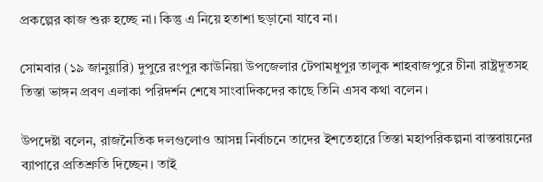প্রকল্পের কাজ শুরু হচ্ছে না। কিন্তু এ নিয়ে হতাশা ছড়ানো যাবে না।

সোমবার (১৯ জানুয়ারি) দুপুরে রংপুর কাউনিয়া উপজেলার টেপামধুপুর তালুক শাহবাজপুরে চীনা রাষ্ট্রদূতসহ তিস্তা ভাঙ্গন প্রবণ এলাকা পরিদর্শন শেষে সাংবাদিকদের কাছে তিনি এসব কথা বলেন।

উপদেষ্টা বলেন, রাজনৈতিক দলগুলোও আসন্ন নির্বাচনে তাদের ইশতেহারে তিস্তা মহাপরিকল্পনা বাস্তবায়নের ব্যাপারে প্রতিশ্রুতি দিচ্ছেন। তাই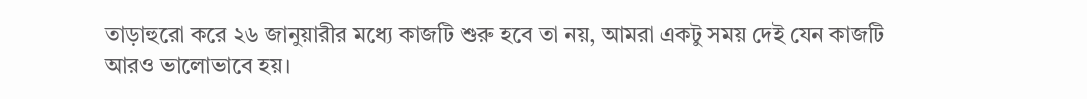তাড়াহুরো করে ২৬ জানুয়ারীর মধ্যে কাজটি শুরু হবে তা নয়, আমরা একটু সময় দেই যেন কাজটি আরও ভালোভাবে হয়।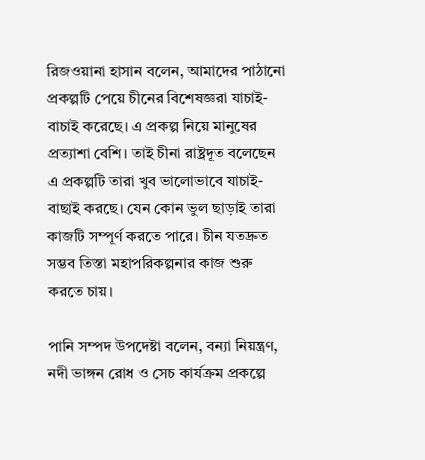রিজওয়ানা হাসান বলেন, আমাদের পাঠানো প্রকল্পটি পেয়ে চীনের বিশেষজ্ঞরা যাচাই-বাচাই করেছে। এ প্রকল্প নিয়ে মানুষের প্রত্যাশা বেশি। তাই চীনা রাষ্ট্রদূত বলেছেন এ প্রকল্পটি তারা খুব ভালোভাবে যাচাই-বাছাই করছে। যেন কোন ভুল ছাড়াই তারা কাজটি সম্পূর্ণ করতে পারে। চীন যতদ্রুত সম্ভব তিস্তা মহাপরিকল্পনার কাজ শুরু করতে চায়।

পানি সম্পদ উপদেষ্টা বলেন, বন্যা নিয়ন্ত্রণ, নদী ভাঙ্গন রোধ ও সেচ কার্যক্রম প্রকল্পে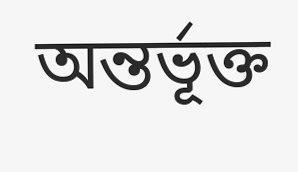অন্তর্ভূক্ত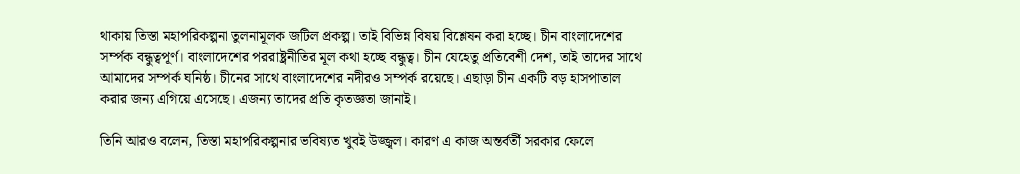থাকায় তিস্তা মহাপরিকল্পনা তুলনামূলক জটিল প্রকল্প। তাই বিভিন্ন বিষয় বিশ্লেষন করা হচ্ছে। চীন বাংলাদেশের সর্ম্পক বন্ধুত্বপূর্ণ। বাংলাদেশের পররাষ্ট্রনীতির মূল কথা হচ্ছে বন্ধুত্ব। চীন যেহেতু প্রতিবেশী দেশ, তাই তাদের সাথে আমাদের সম্পর্ক ঘনিষ্ঠ। চীনের সাথে বাংলাদেশের নদীরও সম্পর্ক রয়েছে। এছাড়া চীন একটি বড় হাসপাতাল করার জন্য এগিয়ে এসেছে। এজন্য তাদের প্রতি কৃতজ্ঞতা জানাই।

তিনি আরও বলেন, তিস্তা মহাপরিকল্পনার ভবিষ্যত খুবই উজ্জ্বল। কারণ এ কাজ অন্তর্বর্তী সরকার ফেলে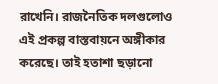রাখেনি। রাজনৈতিক দলগুলোও এই প্রকল্প বাস্তবায়নে অঙ্গীকার করেছে। তাই হতাশা ছড়ানো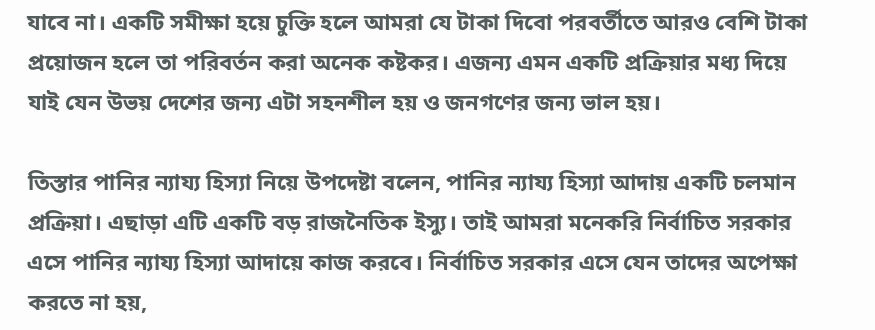যাবে না। একটি সমীক্ষা হয়ে চুক্তি হলে আমরা যে টাকা দিবো পরবর্তীতে আরও বেশি টাকা প্রয়োজন হলে তা পরিবর্তন করা অনেক কষ্টকর। এজন্য এমন একটি প্রক্রিয়ার মধ্য দিয়ে যাই যেন উভয় দেশের জন্য এটা সহনশীল হয় ও জনগণের জন্য ভাল হয়।

তিস্তার পানির ন্যায্য হিস্যা নিয়ে উপদেষ্টা বলেন, পানির ন্যায্য হিস্যা আদায় একটি চলমান প্রক্রিয়া। এছাড়া এটি একটি বড় রাজনৈতিক ইস্যু। তাই আমরা মনেকরি নির্বাচিত সরকার এসে পানির ন্যায্য হিস্যা আদায়ে কাজ করবে। নির্বাচিত সরকার এসে যেন তাদের অপেক্ষা করতে না হয়,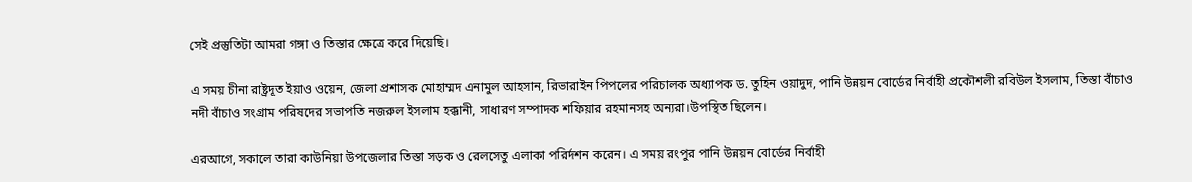সেই প্রস্তুতিটা আমরা গঙ্গা ও তিস্তার ক্ষেত্রে করে দিয়েছি।

এ সময় চীনা রাষ্ট্রদূত ইয়াও ওয়েন, জেলা প্রশাসক মোহাম্মদ এনামুল আহসান, রিভারাইন পিপলের পরিচালক অধ্যাপক ড. তুহিন ওয়াদুদ, পানি উন্নয়ন বোর্ডের নির্বাহী প্রকৌশলী রবিউল ইসলাম, তিস্তা বাঁচাও নদী বাঁচাও সংগ্রাম পরিষদের সভাপতি নজরুল ইসলাম হক্কানী, সাধারণ সম্পাদক শফিয়ার রহমানসহ অন্যরা।উপস্থিত ছিলেন।

এরআগে, সকালে তারা কাউনিয়া উপজেলার তিস্তা সড়ক ও রেলসেতু এলাকা পরির্দশন করেন। এ সময় রংপুর পানি উন্নয়ন বোর্ডের নির্বাহী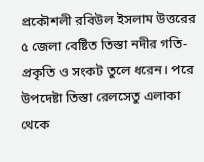প্রকৌশলী রবিউল ইসলাম উত্তরের ৫ জেলা বেষ্টিত তিস্তা নদীর গতি-প্রকৃতি ও সংকট তুলে ধরেন। পরে উপদেষ্টা তিস্তা রেলসেতু এলাকা থেকে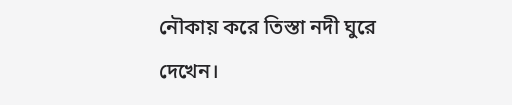নৌকায় করে তিস্তা নদী ঘুরে দেখেন।